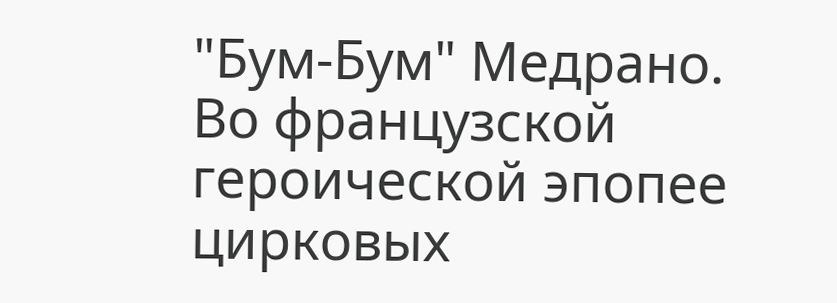"Бум-Бум" Медрано.
Во французской героической эпопее цирковых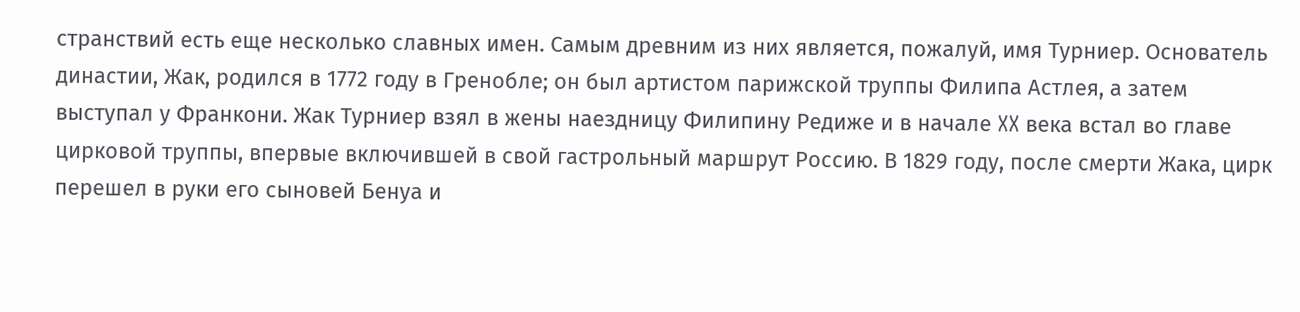странствий есть еще несколько славных имен. Самым древним из них является, пожалуй, имя Турниер. Основатель династии, Жак, родился в 1772 году в Гренобле; он был артистом парижской труппы Филипа Астлея, а затем выступал у Франкони. Жак Турниер взял в жены наездницу Филипину Редиже и в начале XX века встал во главе цирковой труппы, впервые включившей в свой гастрольный маршрут Россию. В 1829 году, после смерти Жака, цирк перешел в руки его сыновей Бенуа и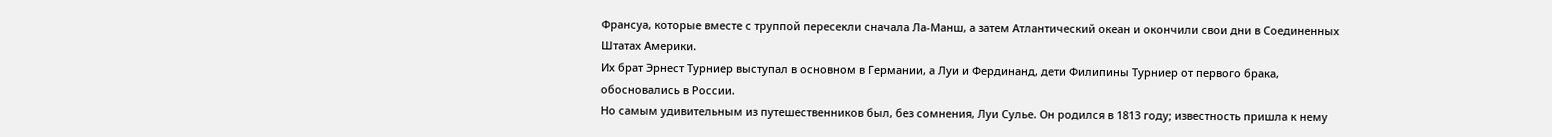Франсуа, которые вместе с труппой пересекли сначала Ла-Манш, а затем Атлантический океан и окончили свои дни в Соединенных Штатах Америки.
Их брат Эрнест Турниер выступал в основном в Германии, а Луи и Фердинанд, дети Филипины Турниер от первого брака, обосновались в России.
Но самым удивительным из путешественников был, без сомнения, Луи Сулье. Он родился в 1813 году; известность пришла к нему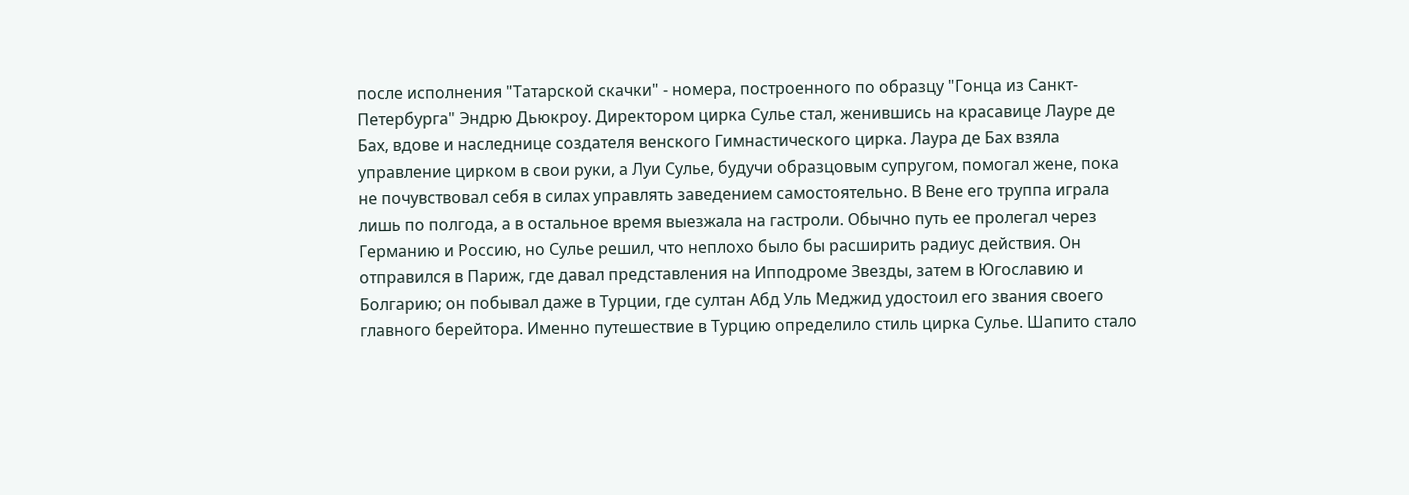после исполнения "Татарской скачки" - номера, построенного по образцу "Гонца из Санкт-Петербурга" Эндрю Дьюкроу. Директором цирка Сулье стал, женившись на красавице Лауре де Бах, вдове и наследнице создателя венского Гимнастического цирка. Лаура де Бах взяла управление цирком в свои руки, а Луи Сулье, будучи образцовым супругом, помогал жене, пока не почувствовал себя в силах управлять заведением самостоятельно. В Вене его труппа играла лишь по полгода, а в остальное время выезжала на гастроли. Обычно путь ее пролегал через Германию и Россию, но Сулье решил, что неплохо было бы расширить радиус действия. Он отправился в Париж, где давал представления на Ипподроме Звезды, затем в Югославию и Болгарию; он побывал даже в Турции, где султан Абд Уль Меджид удостоил его звания своего главного берейтора. Именно путешествие в Турцию определило стиль цирка Сулье. Шапито стало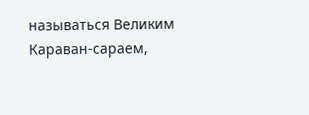называться Великим Караван-сараем,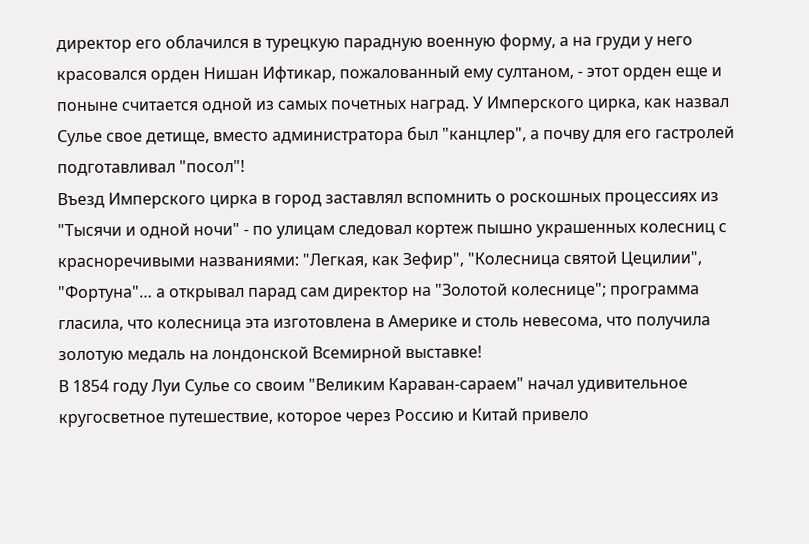директор его облачился в турецкую парадную военную форму, а на груди у него красовался орден Нишан Ифтикар, пожалованный ему султаном, - этот орден еще и поныне считается одной из самых почетных наград. У Имперского цирка, как назвал Сулье свое детище, вместо администратора был "канцлер", а почву для его гастролей подготавливал "посол"!
Въезд Имперского цирка в город заставлял вспомнить о роскошных процессиях из "Тысячи и одной ночи" - по улицам следовал кортеж пышно украшенных колесниц с красноречивыми названиями: "Легкая, как Зефир", "Колесница святой Цецилии", "Фортуна"… а открывал парад сам директор на "Золотой колеснице"; программа гласила, что колесница эта изготовлена в Америке и столь невесома, что получила золотую медаль на лондонской Всемирной выставке!
В 1854 году Луи Сулье со своим "Великим Караван-сараем" начал удивительное кругосветное путешествие, которое через Россию и Китай привело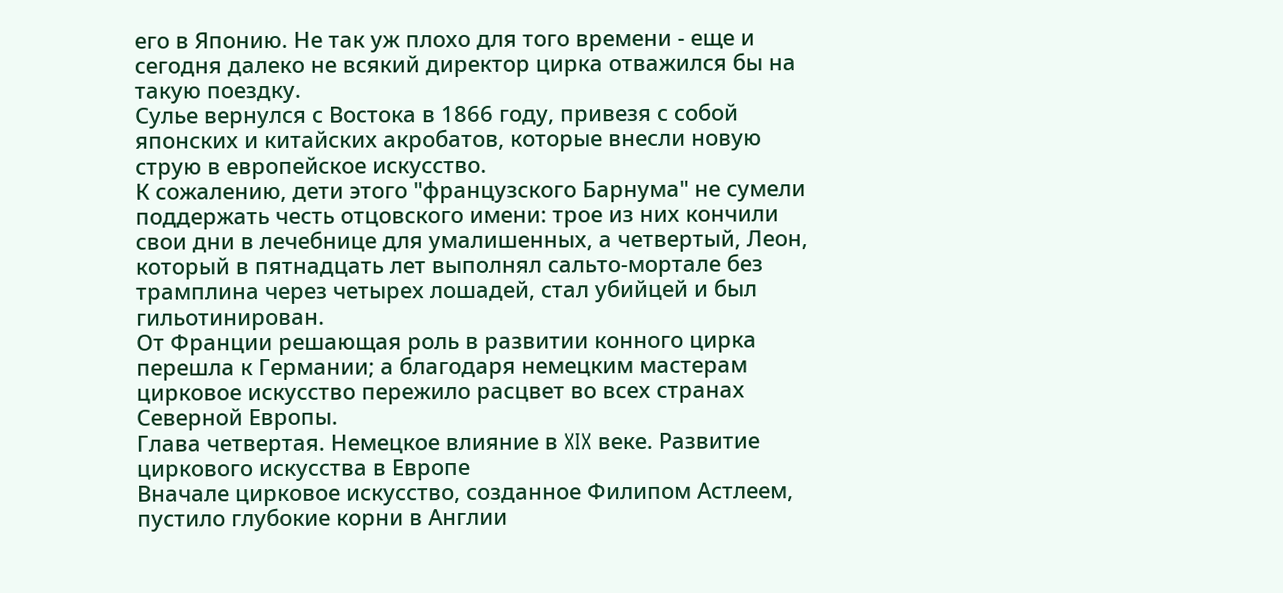его в Японию. Не так уж плохо для того времени - еще и сегодня далеко не всякий директор цирка отважился бы на такую поездку.
Сулье вернулся с Востока в 1866 году, привезя с собой японских и китайских акробатов, которые внесли новую струю в европейское искусство.
К сожалению, дети этого "французского Барнума" не сумели поддержать честь отцовского имени: трое из них кончили свои дни в лечебнице для умалишенных, а четвертый, Леон, который в пятнадцать лет выполнял сальто-мортале без трамплина через четырех лошадей, стал убийцей и был гильотинирован.
От Франции решающая роль в развитии конного цирка перешла к Германии; а благодаря немецким мастерам цирковое искусство пережило расцвет во всех странах Северной Европы.
Глава четвертая. Немецкое влияние в XIX веке. Развитие циркового искусства в Европе
Вначале цирковое искусство, созданное Филипом Астлеем, пустило глубокие корни в Англии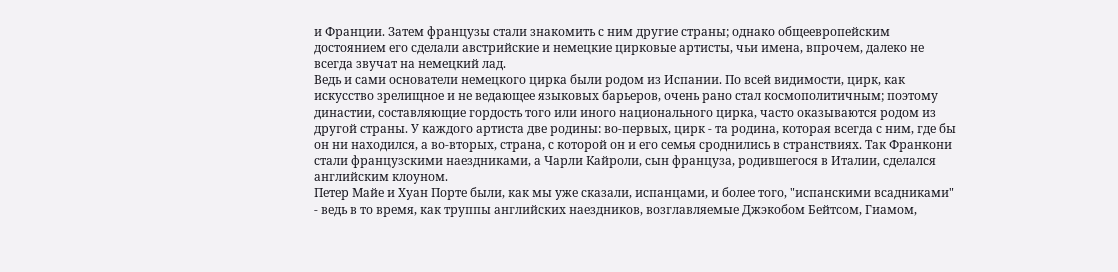и Франции. Затем французы стали знакомить с ним другие страны; однако общеевропейским достоянием его сделали австрийские и немецкие цирковые артисты, чьи имена, впрочем, далеко не всегда звучат на немецкий лад.
Ведь и сами основатели немецкого цирка были родом из Испании. По всей видимости, цирк, как искусство зрелищное и не ведающее языковых барьеров, очень рано стал космополитичным; поэтому династии, составляющие гордость того или иного национального цирка, часто оказываются родом из другой страны. У каждого артиста две родины: во-первых, цирк - та родина, которая всегда с ним, где бы он ни находился, а во-вторых, страна, с которой он и его семья сроднились в странствиях. Так Франкони стали французскими наездниками, а Чарли Кайроли, сын француза, родившегося в Италии, сделался английским клоуном.
Петер Майе и Хуан Порте были, как мы уже сказали, испанцами, и более того, "испанскими всадниками" - ведь в то время, как труппы английских наездников, возглавляемые Джэкобом Бейтсом, Гиамом,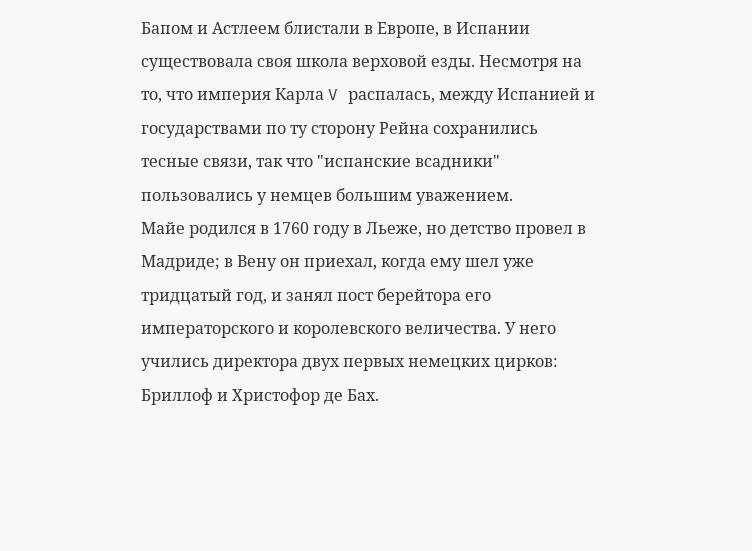Бапом и Астлеем блистали в Европе, в Испании существовала своя школа верховой езды. Несмотря на то, что империя Карла V распалась, между Испанией и государствами по ту сторону Рейна сохранились тесные связи, так что "испанские всадники" пользовались у немцев большим уважением.
Майе родился в 1760 году в Льеже, но детство провел в Мадриде; в Вену он приехал, когда ему шел уже тридцатый год, и занял пост берейтора его императорского и королевского величества. У него учились директора двух первых немецких цирков: Бриллоф и Христофор де Бах.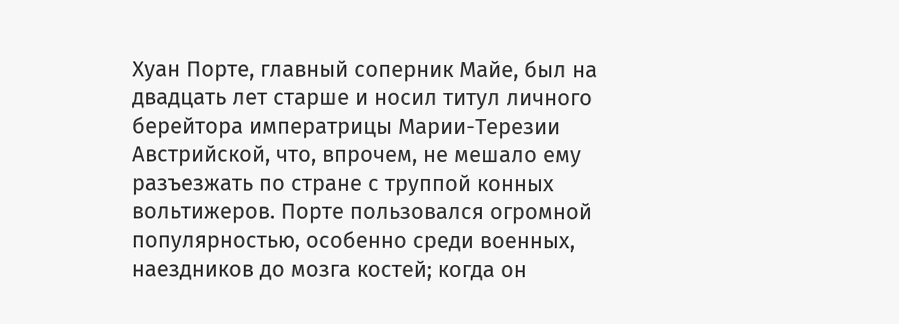Хуан Порте, главный соперник Майе, был на двадцать лет старше и носил титул личного берейтора императрицы Марии-Терезии Австрийской, что, впрочем, не мешало ему разъезжать по стране с труппой конных вольтижеров. Порте пользовался огромной популярностью, особенно среди военных, наездников до мозга костей; когда он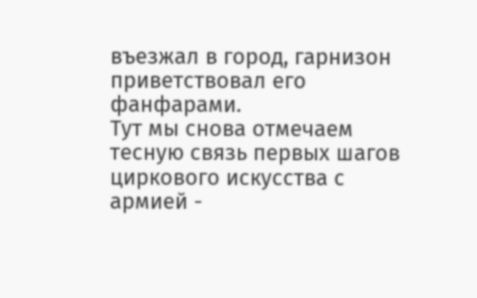въезжал в город, гарнизон приветствовал его фанфарами.
Тут мы снова отмечаем тесную связь первых шагов циркового искусства с армией -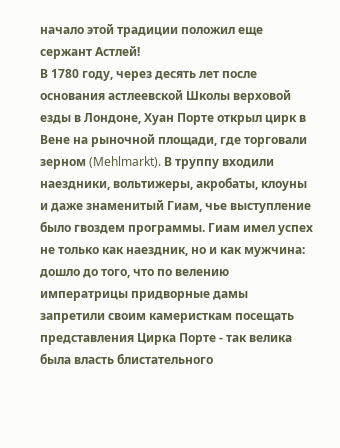начало этой традиции положил еще сержант Астлей!
В 1780 году, через десять лет после основания астлеевской Школы верховой езды в Лондоне, Хуан Порте открыл цирк в Вене на рыночной площади, где торговали зерном (Mehlmarkt). В труппу входили наездники, вольтижеры, акробаты, клоуны и даже знаменитый Гиам, чье выступление было гвоздем программы. Гиам имел успех не только как наездник, но и как мужчина: дошло до того, что по велению императрицы придворные дамы запретили своим камеристкам посещать представления Цирка Порте - так велика была власть блистательного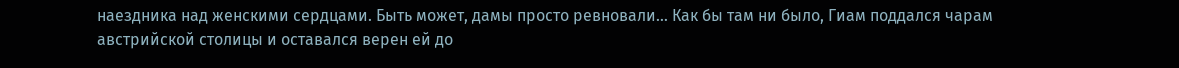наездника над женскими сердцами. Быть может, дамы просто ревновали… Как бы там ни было, Гиам поддался чарам австрийской столицы и оставался верен ей до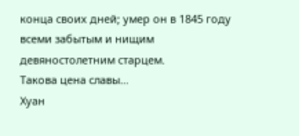конца своих дней; умер он в 1845 году всеми забытым и нищим девяностолетним старцем.
Такова цена славы…
Хуан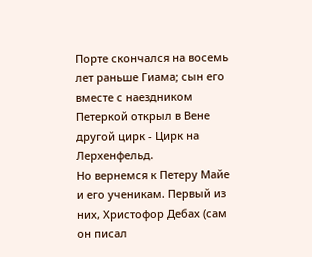Порте скончался на восемь лет раньше Гиама; сын его вместе с наездником Петеркой открыл в Вене другой цирк - Цирк на Лерхенфельд.
Но вернемся к Петеру Майе и его ученикам. Первый из них, Христофор Дебах (сам он писал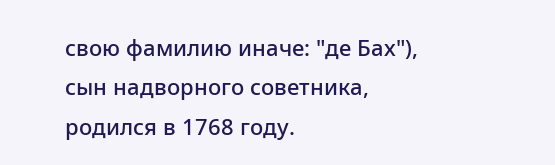свою фамилию иначе: "де Бах"), сын надворного советника, родился в 1768 году.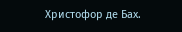Христофор де Бах.